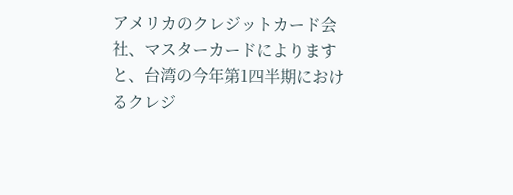アメリカのクレジットカード会社、マスターカードによりますと、台湾の今年第1四半期におけるクレジ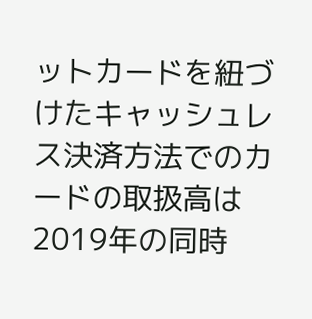ットカードを紐づけたキャッシュレス決済方法でのカードの取扱高は2019年の同時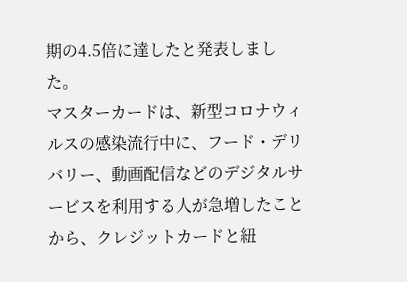期の4.5倍に達したと発表しました。
マスターカードは、新型コロナウィルスの感染流行中に、フード・デリバリー、動画配信などのデジタルサービスを利用する人が急増したことから、クレジットカードと紐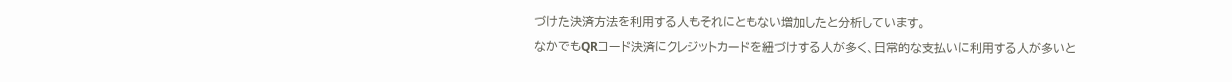づけた決済方法を利用する人もそれにともない増加したと分析しています。
なかでもQRコード決済にクレジットカードを紐づけする人が多く、日常的な支払いに利用する人が多いと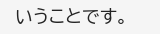いうことです。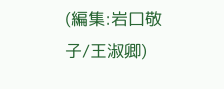(編集:岩口敬子/王淑卿)